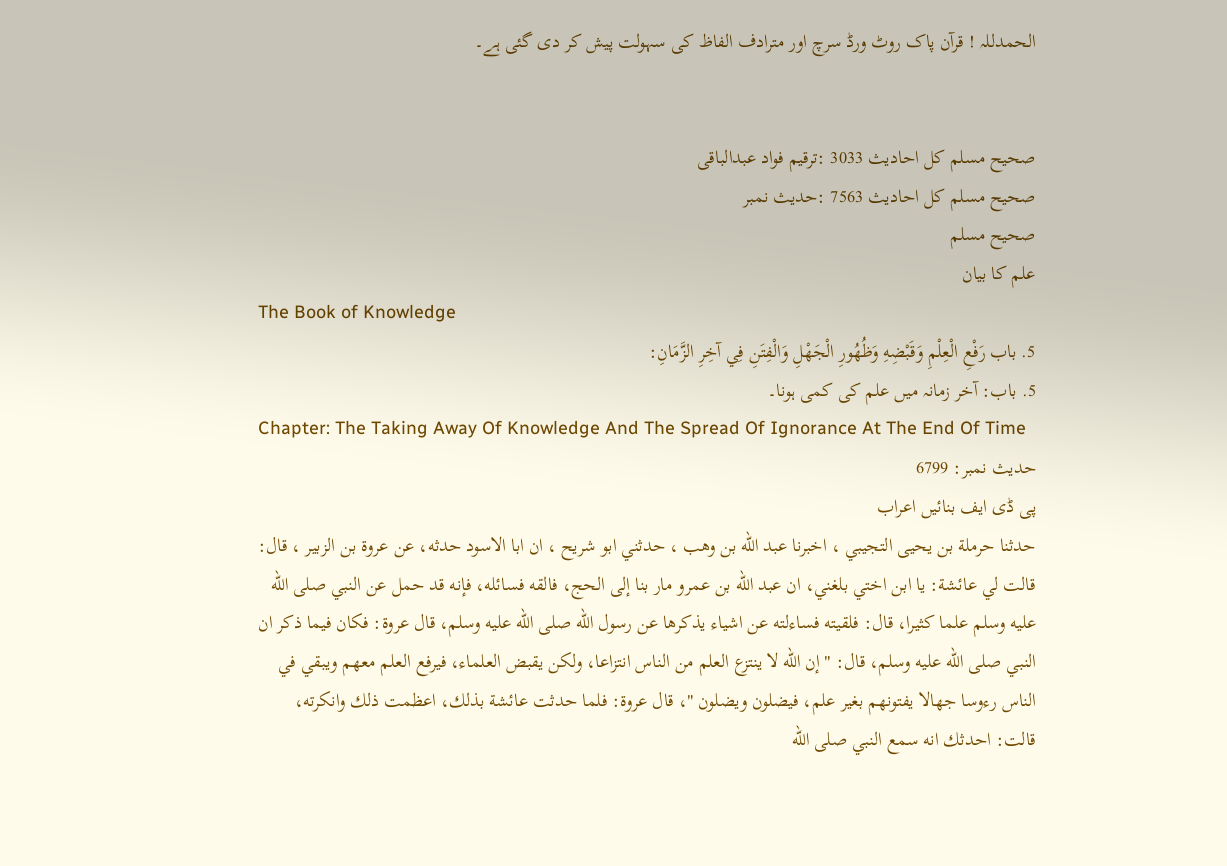الحمدللہ ! قرآن پاک روٹ ورڈ سرچ اور مترادف الفاظ کی سہولت پیش کر دی گئی ہے۔


صحيح مسلم کل احادیث 3033 :ترقیم فواد عبدالباقی
صحيح مسلم کل احادیث 7563 :حدیث نمبر
صحيح مسلم
علم کا بیان
The Book of Knowledge
5. باب رَفْعِ الْعِلْمِ وَقَبْضِهِ وَظُهُورِ الْجَهْلِ وَالْفِتَنِ فِي آخِرِ الزَّمَانِ:
5. باب: آخر زمانہ میں علم کی کمی ہونا۔
Chapter: The Taking Away Of Knowledge And The Spread Of Ignorance At The End Of Time
حدیث نمبر: 6799
پی ڈی ایف بنائیں اعراب
حدثنا حرملة بن يحيى التجيبي ، اخبرنا عبد الله بن وهب ، حدثني ابو شريح ، ان ابا الاسود حدثه، عن عروة بن الزبير ، قال: قالت لي عائشة: يا ابن اختي بلغني، ان عبد الله بن عمرو مار بنا إلى الحج، فالقه فسائله، فإنه قد حمل عن النبي صلى الله عليه وسلم علما كثيرا، قال: فلقيته فساءلته عن اشياء يذكرها عن رسول الله صلى الله عليه وسلم، قال عروة: فكان فيما ذكر ان النبي صلى الله عليه وسلم، قال: " إن الله لا ينتزع العلم من الناس انتزاعا، ولكن يقبض العلماء، فيرفع العلم معهم ويبقي في الناس رءوسا جهالا يفتونهم بغير علم، فيضلون ويضلون "، قال عروة: فلما حدثت عائشة بذلك، اعظمت ذلك وانكرته، قالت: احدثك انه سمع النبي صلى الله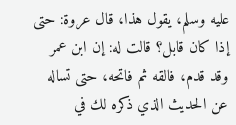عليه وسلم، يقول هذا، قال عروة: حتى إذا كان قابل؟ قالت له: إن ابن عمر وقد قدم، فالقه ثم فاتحه، حتى تساله عن الحديث الذي ذكره لك في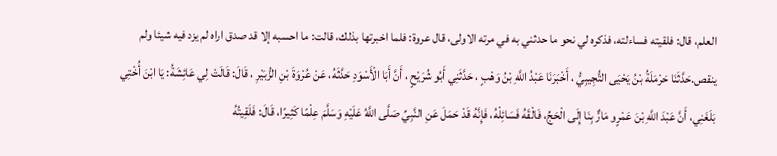العلم، قال: فلقيته فساءلته، فذكره لي نحو ما حدثني به في مرته الاولى، قال عروة: فلما اخبرتها بذلك، قالت: ما احسبه إلا قد صدق اراه لم يزد فيه شيئا ولم ينقص.حَدَّثَنَا حَرْمَلَةُ بْنُ يَحْيَى التُّجِيبِيُّ ، أَخْبَرَنَا عَبْدُ اللَّهِ بْنُ وَهْبٍ ، حَدَّثَنِي أَبُو شُرَيْحٍ ، أَنَّ أَبَا الْأَسْوَدِ حَدَّثَهُ، عَنْ عُرْوَةَ بْنِ الزُّبَيْرِ ، قَالَ: قَالَتْ لِي عَائِشَةُ: يَا ابْنَ أُخْتِي بَلَغَنِي، أَنَّ عَبْدَ اللَّهِ بْنَ عَمْرٍو مَارٌّ بِنَا إِلَى الْحَجِّ، فَالْقَهُ فَسَائِلْهُ، فَإِنَّهُ قَدْ حَمَلَ عَنِ النَّبِيِّ صَلَّى اللَّهُ عَلَيْهِ وَسَلَّمَ عِلْمًا كَثِيرًا، قَالَ: فَلَقِيتُهُ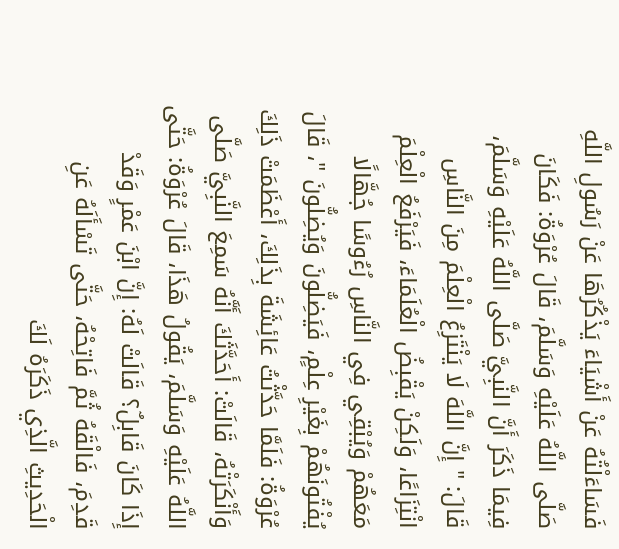فَسَاءَلْتُهُ عَنْ أَشْيَاءَ يَذْكُرُهَا عَنْ رَسُولِ اللَّهِ صَلَّى اللَّهُ عَلَيْهِ وَسَلَّمَ، قَالَ عُرْوَةُ: فَكَانَ فِيمَا ذَكَرَ أَنَّ النَّبِيَّ صَلَّى اللَّهُ عَلَيْهِ وَسَلَّمَ، قَالَ: " إِنَّ اللَّهَ لَا يَنْتَزِعُ الْعِلْمَ مِنَ النَّاسِ انْتِزَاعًا، وَلَكِنْ يَقْبِضُ الْعُلَمَاءَ، فَيَرْفَعُ الْعِلْمَ مَعَهُمْ وَيُبْقِي فِي النَّاسِ رُءُوسًا جُهَّالًا يُفْتُونَهُمْ بِغَيْرِ عِلْمٍ، فَيَضِلُّونَ وَيُضِلُّونَ "، قَالَ عُرْوَةُ: فَلَمَّا حَدَّثْتُ عَائِشَةَ بِذَلِكَ، أَعْظَمَتْ ذَلِكَ وَأَنْكَرَتْهُ، قَالَتْ: أَحَدَّثَكَ أَنَّهُ سَمِعَ النَّبِيَّ صَلَّى اللَّهُ عَلَيْهِ وَسَلَّمَ، يَقُولُ هَذَا، قَالَ عُرْوَةُ: حَتَّى إِذَا كَانَ قَابِلٌ؟ قَالَتْ لَهُ: إِنَّ ابْنَ عَمْرٍ وَقَدْ قَدِمَ، فَالْقَهُ ثُمَّ فَاتِحْهُ، حَتَّى تَسْأَلَهُ عَنِ الْحَدِيثِ الَّذِي ذَكَرَهُ لَكَ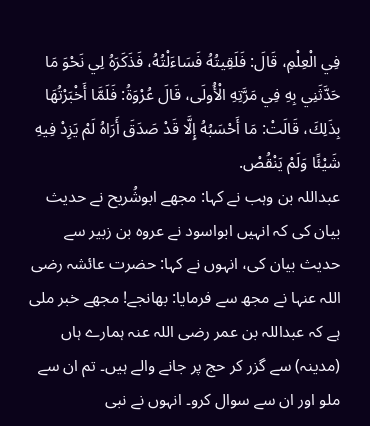فِي الْعِلْمِ، قَالَ: فَلَقِيتُهُ فَسَاءَلْتُهُ، فَذَكَرَهُ لِي نَحْوَ مَا حَدَّثَنِي بِهِ فِي مَرَّتِهِ الْأُولَى، قَالَ عُرْوَةُ: فَلَمَّا أَخْبَرْتُهَا بِذَلِكَ، قَالَتْ: مَا أَحْسَبُهُ إِلَّا قَدْ صَدَقَ أَرَاهُ لَمْ يَزِدْ فِيهِ شَيْئًا وَلَمْ يَنْقُصْ.
عبداللہ بن وہب نے کہا: مجھے ابوشُریح نے حدیث بیان کی کہ انہیں ابواسود نے عروہ بن زبیر سے حدیث بیان کی، انہوں نے کہا: حضرت عائشہ رضی اللہ عنہا نے مجھ سے فرمایا: بھانجے! مجھے خبر ملی ہے کہ عبداللہ بن عمر رضی اللہ عنہ ہمارے ہاں (مدینہ) سے گزر کر حج پر جانے والے ہیں۔ تم ان سے ملو اور ان سے سوال کرو۔ انہوں نے نبی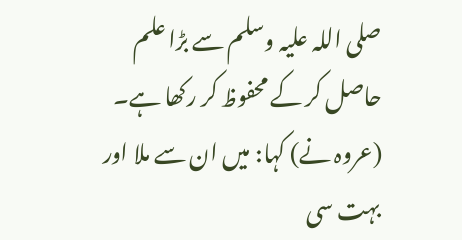صلی اللہ علیہ وسلم سے بڑا علم حاصل کر کے محفوظ کر رکھا ہے۔ (عروہ نے) کہا: میں ان سے ملا اور بہت سی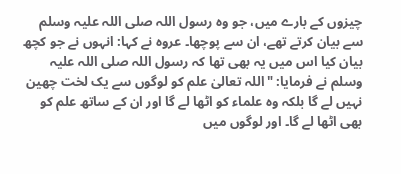چیزوں کے بارے میں، جو وہ رسول اللہ صلی اللہ علیہ وسلم سے بیان کرتے تھے، ان سے پوچھا۔ عروہ نے کہا: انہوں نے جو کچھ بیان کیا اس میں یہ بھی تھا کہ رسول اللہ صلی اللہ علیہ وسلم نے فرمایا: "اللہ تعالیٰ علم کو لوگوں سے یک لخت چھین نہیں لے گا بلکہ وہ علماء کو اٹھا لے گا اور ان کے ساتھ علم کو بھی اٹھا لے گا۔ اور لوگوں میں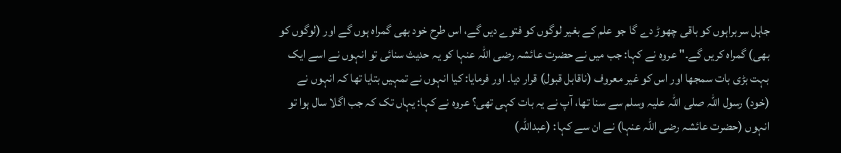جاہل سربراہوں کو باقی چھوڑ دے گا جو علم کے بغیر لوگوں کو فتوے دیں گے، اس طرح خود بھی گمراہ ہوں گے اور (لوگوں کو بھی) گمراہ کریں گے۔" عروہ نے کہا: جب میں نے حضرت عائشہ رضی اللہ عنہا کو یہ حدیث سنائی تو انہوں نے اسے ایک بہت بڑی بات سمجھا اور اس کو غیر معروف (ناقابل قبول) قرار دیا۔ اور فرمایا: کیا انہوں نے تمہیں بتایا تھا کہ انہوں نے (خود) رسول اللہ صلی اللہ علیہ وسلم سے سنا تھا، آپ نے یہ بات کہی تھی؟ عروہ نے کہا: یہاں تک کہ جب اگلا سال ہوا تو انہوں (حضرت عائشہ رضی اللہ عنہا) نے ان سے کہا: (عبداللہ)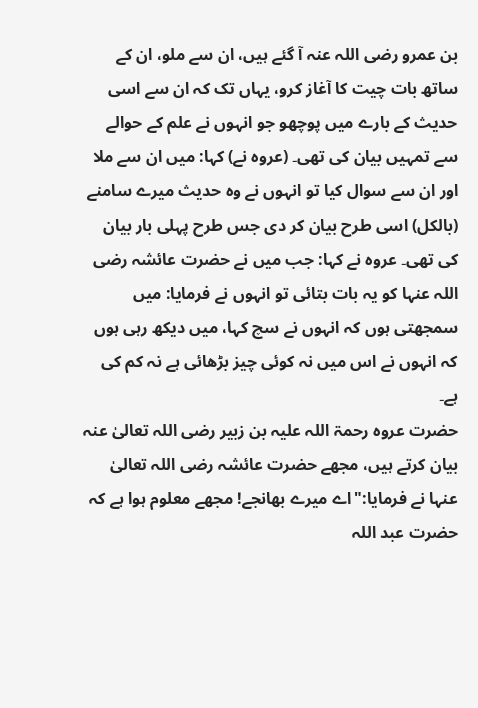بن عمرو رضی اللہ عنہ آ گئے ہیں، ان سے ملو، ان کے ساتھ بات چیت کا آغاز کرو، یہاں تک کہ ان سے اسی حدیث کے بارے میں پوچھو جو انہوں نے علم کے حوالے سے تمہیں بیان کی تھی۔ (عروہ نے) کہا: میں ان سے ملا اور ان سے سوال کیا تو انہوں نے وہ حدیث میرے سامنے (بالکل) اسی طرح بیان کر دی جس طرح پہلی بار بیان کی تھی۔ عروہ نے کہا: جب میں نے حضرت عائشہ رضی اللہ عنہا کو یہ بات بتائی تو انہوں نے فرمایا: میں سمجھتی ہوں کہ انہوں نے سچ کہا، میں دیکھ رہی ہوں کہ انہوں نے اس میں نہ کوئی چیز بڑھائی ہے نہ کم کی ہے۔
حضرت عروہ رحمۃ اللہ علیہ بن زبیر رضی اللہ تعالیٰ عنہ بیان کرتے ہیں، مجھے حضرت عائشہ رضی اللہ تعالیٰ عنہا نے فرمایا:"اے میرے بھانجے! مجھے معلوم ہوا ہے کہ حضرت عبد اللہ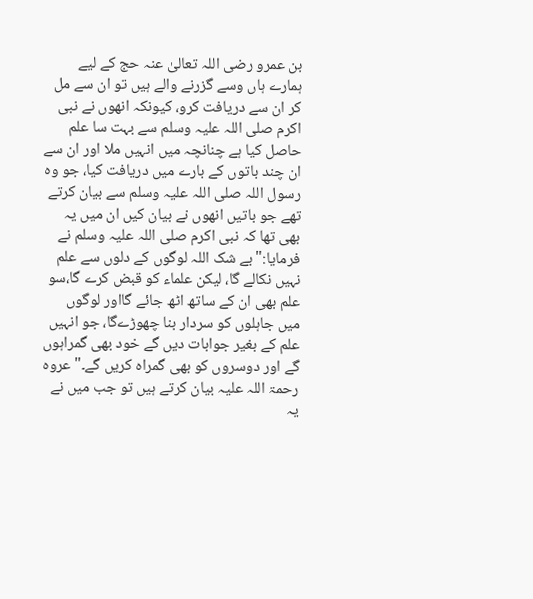بن عمرو رضی اللہ تعالیٰ عنہ حج کے لیے ہمارے ہاں وسے گزرنے والے ہیں تو ان سے مل کر ان سے دریافت کرو، کیونکہ انھوں نے نبی اکرم صلی اللہ علیہ وسلم سے بہت سا علم حاصل کیا ہے چنانچہ میں انہیں ملا اور ان سے ان چند باتوں کے بارے میں دریافت کیا، جو وہ رسول اللہ صلی اللہ علیہ وسلم سے بیان کرتے تھے جو باتیں انھوں نے بیان کیں ان میں یہ بھی تھا کہ نبی اکرم صلی اللہ علیہ وسلم نے فرمایا:"بے شک اللہ لوگوں کے دلوں سے علم نہیں نکالے گا، لیکن علماء کو قبض کرے گا،سو علم بھی ان کے ساتھ اٹھ جائے گااور لوگوں میں جاہلوں کو سردار بنا چھوڑےگا، جو انہیں علم کے بغیر جوابات دیں گے خود بھی گمراہوں گے اور دوسروں کو بھی گمراہ کریں گے۔"عروہ رحمۃ اللہ علیہ بیان کرتے ہیں تو جب میں نے یہ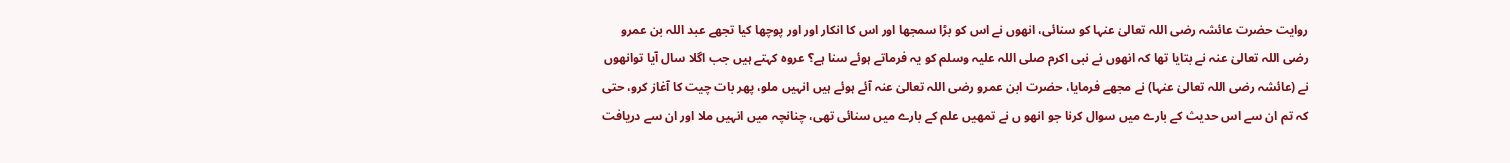روایت حضرت عائشہ رضی اللہ تعالیٰ عنہا کو سنائی، انھوں نے اس کو بڑا سمجھا اور اس کا انکار اور اور پوچھا کیا تجھے عبد اللہ بن عمرو رضی اللہ تعالیٰ عنہ نے بتایا تھا کہ انھوں نے نبی اکرم صلی اللہ علیہ وسلم کو یہ فرماتے ہوئے سنا ہے؟ عروہ کہتے ہیں جب اگلا سال آیا توانھوں نے (عائشہ رضی اللہ تعالیٰ عنہا) نے مجھے فرمایا، حضرت ابن عمرو رضی اللہ تعالیٰ عنہ آئے ہوئے ہیں انہیں ملو، پھر بات چیت کا آغاز کرو، حتی کہ تم ان سے اس حدیث کے بارے میں سوال کرنا جو انھو ں نے تمھیں علم کے بارے میں سنائی تھی، چنانچہ میں انہیں ملا اور ان سے دریافت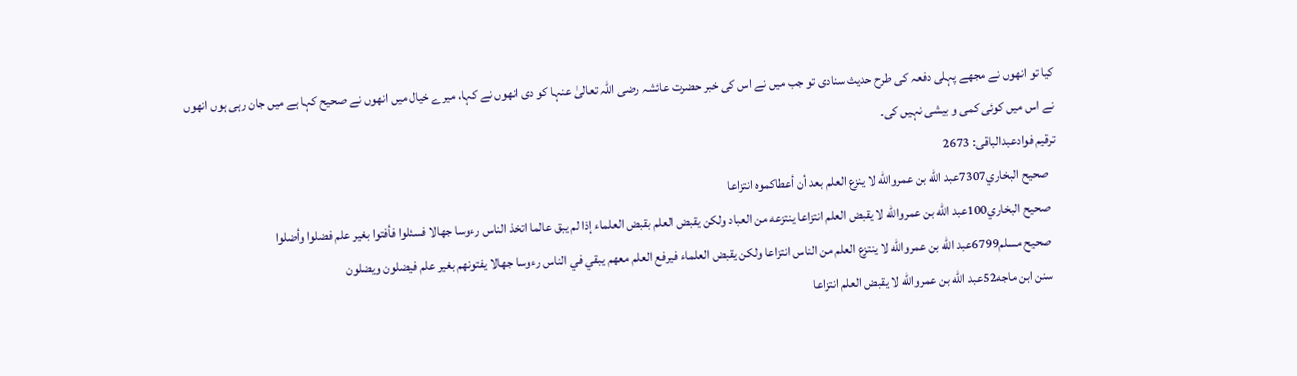کیا تو انھوں نے مجھے پہلی دفعہ کی طرح حدیث سنادی تو جب میں نے اس کی خبر حضرت عائشہ رضی اللہ تعالیٰ عنہا کو دی انھوں نے کہا، میرے خیال میں انھوں نے صحیح کہا ہے میں جان رہی ہوں انھوں نے اس میں کوئی کمی و بیشی نہیں کی۔
ترقیم فوادعبدالباقی: 2673
   صحيح البخاري7307عبد الله بن عمروالله لا ينزع العلم بعد أن أعطاكموه انتزاعا
   صحيح البخاري100عبد الله بن عمروالله لا يقبض العلم انتزاعا ينتزعه من العباد ولكن يقبض العلم بقبض العلماء إذا لم يبق عالما اتخذ الناس رءوسا جهالا فسئلوا فأفتوا بغير علم فضلوا وأضلوا
   صحيح مسلم6799عبد الله بن عمروالله لا ينتزع العلم من الناس انتزاعا ولكن يقبض العلماء فيرفع العلم معهم يبقي في الناس رءوسا جهالا يفتونهم بغير علم فيضلون ويضلون
   سنن ابن ماجه52عبد الله بن عمروالله لا يقبض العلم انتزاعا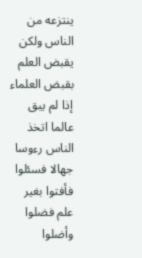ينتزعه من الناس ولكن يقبض العلم بقبض العلماء إذا لم يبق عالما اتخذ الناس رءوسا جهالا فسئلوا فأفتوا بغير علم فضلوا وأضلوا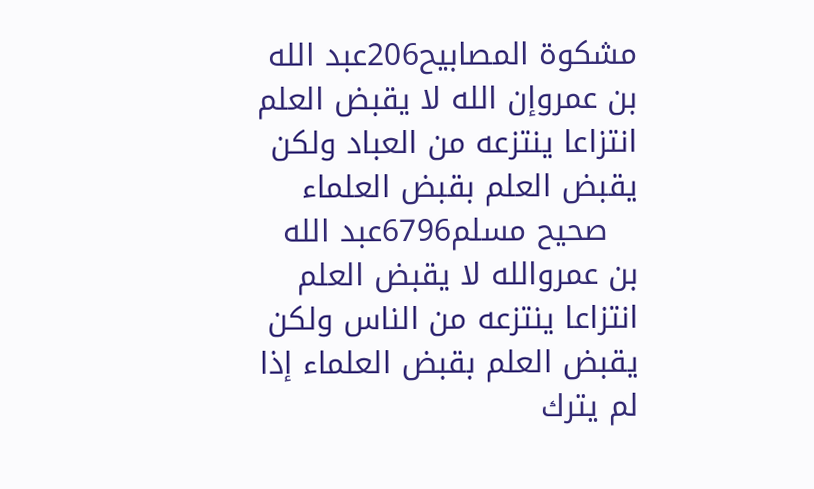مشكوة المصابيح206عبد الله بن عمروإن الله لا يقبض العلم انتزاعا ينتزعه من العباد ولكن يقبض العلم بقبض العلماء
   صحيح مسلم6796عبد الله بن عمروالله لا يقبض العلم انتزاعا ينتزعه من الناس ولكن يقبض العلم بقبض العلماء إذا لم يترك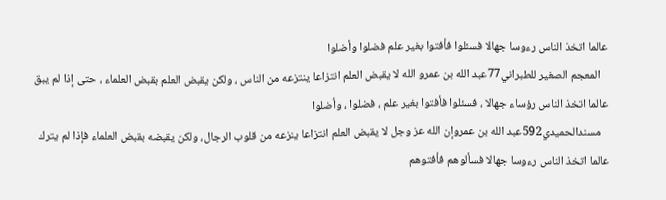عالما اتخذ الناس رءوسا جهالا فسئلوا فأفتوا بغير علم فضلوا وأضلوا
   المعجم الصغير للطبراني77عبد الله بن عمرو الله لا يقبض العلم انتزاعا ينتزعه من الناس ، ولكن يقبض العلم بقبض العلماء ، حتى إذا لم يبق عالما اتخذ الناس رؤساء جهالا ، فسئلوا فأفتوا بغير علم ، فضلوا ، وأضلوا
   مسندالحميدي592عبد الله بن عمروإن الله عز وجل لا يقبض العلم انتزاعا ينزعه من قلوب الرجال، ولكن يقبضه بقبض العلماء فإذا لم يترك عالما اتخذ الناس رءوسا جهالا فسألوهم فأفتوهم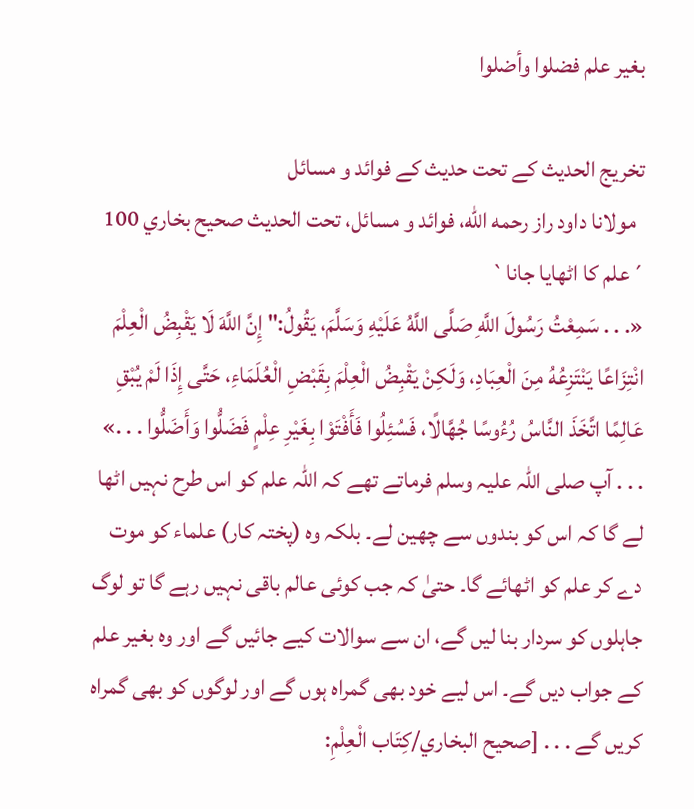بغير علم فضلوا وأضلوا

تخریج الحدیث کے تحت حدیث کے فوائد و مسائل
  مولانا داود راز رحمه الله، فوائد و مسائل، تحت الحديث صحيح بخاري 100
´علم کا اٹھایا جانا`
«. . . سَمِعْتُ رَسُولَ اللَّهِ صَلَّى اللَّهُ عَلَيْهِ وَسَلَّمَ، يَقُولُ:" إِنَّ اللَّهَ لَا يَقْبِضُ الْعِلْمَ انْتِزَاعًا يَنْتَزِعُهُ مِنَ الْعِبَادِ، وَلَكِنْ يَقْبِضُ الْعِلْمَ بِقَبْضِ الْعُلَمَاءِ، حَتَّى إِذَا لَمْ يُبْقِ عَالِمًا اتَّخَذَ النَّاسُ رُءُوسًا جُهَّالًا، فَسُئِلُوا فَأَفْتَوْا بِغَيْرِ عِلْمٍ فَضَلُّوا وَأَضَلُّوا . . .»
. . . آپ صلی اللہ علیہ وسلم فرماتے تھے کہ اللہ علم کو اس طرح نہیں اٹھا لے گا کہ اس کو بندوں سے چھین لے۔ بلکہ وہ (پختہ کار) علماء کو موت دے کر علم کو اٹھائے گا۔ حتیٰ کہ جب کوئی عالم باقی نہیں رہے گا تو لوگ جاہلوں کو سردار بنا لیں گے، ان سے سوالات کیے جائیں گے اور وہ بغیر علم کے جواب دیں گے۔ اس لیے خود بھی گمراہ ہوں گے اور لوگوں کو بھی گمراہ کریں گے . . . [صحيح البخاري/كِتَاب الْعِلْمِ: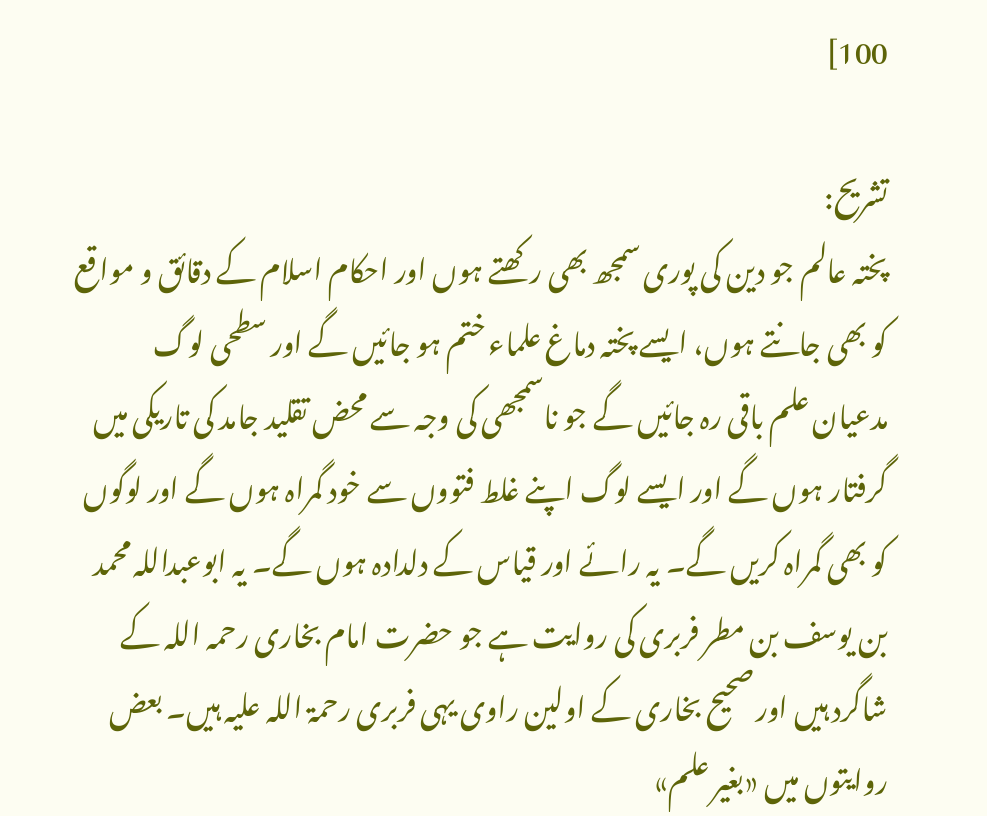100]

تشریح:
پختہ عالم جو دین کی پوری سمجھ بھی رکھتے ہوں اور احکام اسلام کے دقائق و مواقع کو بھی جانتے ہوں، ایسے پختہ دماغ علماء ختم ہو جائیں گے اور سطحی لوگ مدعیان علم باقی رہ جائیں گے جو ناسمجھی کی وجہ سے محض تقلید جامد کی تاریکی میں گرفتار ہوں گے اور ایسے لوگ اپنے غلط فتووں سے خود گمراہ ہوں گے اور لوگوں کو بھی گمراہ کریں گے۔ یہ رائے اور قیاس کے دلدادہ ہوں گے۔ یہ ابوعبداللہ محمد بن یوسف بن مطر فربری کی روایت ہے جو حضرت امام بخاری رحمہ اللہ کے شاگرد ہیں اور صحیح بخاری کے اولین راوی یہی فربری رحمۃ اللہ علیہ ہیں۔ بعض روایتوں میں «بغير علم»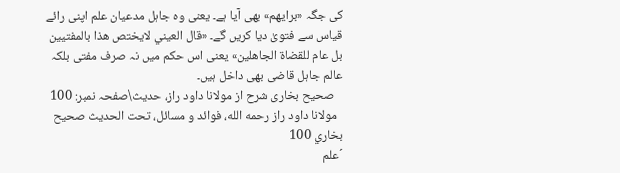کی جگہ «برايهم» بھی آیا ہے۔ یعنی وہ جاہل مدعیان علم اپنی رائے قیاس سے فتویٰ دیا کریں گے۔ «قال العيني لايختص هذا بالمفتيين بل عام للقضاة الجاهلين» یعنی اس حکم میں نہ صرف مفتی بلکہ عالم جاہل قاضی بھی داخل ہیں۔
   صحیح بخاری شرح از مولانا داود راز، حدیث\صفحہ نمبر: 100
  مولانا داود راز رحمه الله، فوائد و مسائل، تحت الحديث صحيح بخاري 100
´علم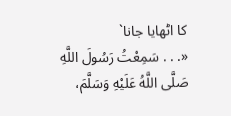کا اٹھایا جانا`
«. . . سَمِعْتُ رَسُولَ اللَّهِ صَلَّى اللَّهُ عَلَيْهِ وَسَلَّمَ،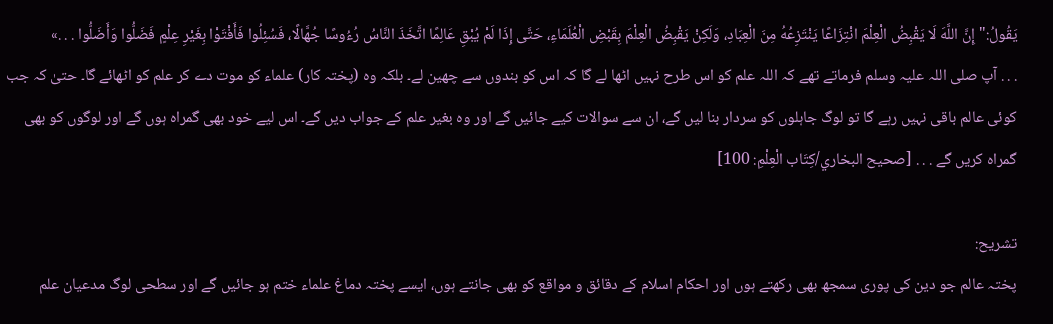يَقُولُ:" إِنَّ اللَّهَ لَا يَقْبِضُ الْعِلْمَ انْتِزَاعًا يَنْتَزِعُهُ مِنَ الْعِبَادِ، وَلَكِنْ يَقْبِضُ الْعِلْمَ بِقَبْضِ الْعُلَمَاءِ، حَتَّى إِذَا لَمْ يُبْقِ عَالِمًا اتَّخَذَ النَّاسُ رُءُوسًا جُهَّالًا، فَسُئِلُوا فَأَفْتَوْا بِغَيْرِ عِلْمٍ فَضَلُّوا وَأَضَلُّوا . . .»
. . . آپ صلی اللہ علیہ وسلم فرماتے تھے کہ اللہ علم کو اس طرح نہیں اٹھا لے گا کہ اس کو بندوں سے چھین لے۔ بلکہ وہ (پختہ کار) علماء کو موت دے کر علم کو اٹھائے گا۔ حتیٰ کہ جب کوئی عالم باقی نہیں رہے گا تو لوگ جاہلوں کو سردار بنا لیں گے، ان سے سوالات کیے جائیں گے اور وہ بغیر علم کے جواب دیں گے۔ اس لیے خود بھی گمراہ ہوں گے اور لوگوں کو بھی گمراہ کریں گے . . . [صحيح البخاري/كِتَاب الْعِلْمِ: 100]

تشریح:
پختہ عالم جو دین کی پوری سمجھ بھی رکھتے ہوں اور احکام اسلام کے دقائق و مواقع کو بھی جانتے ہوں، ایسے پختہ دماغ علماء ختم ہو جائیں گے اور سطحی لوگ مدعیان علم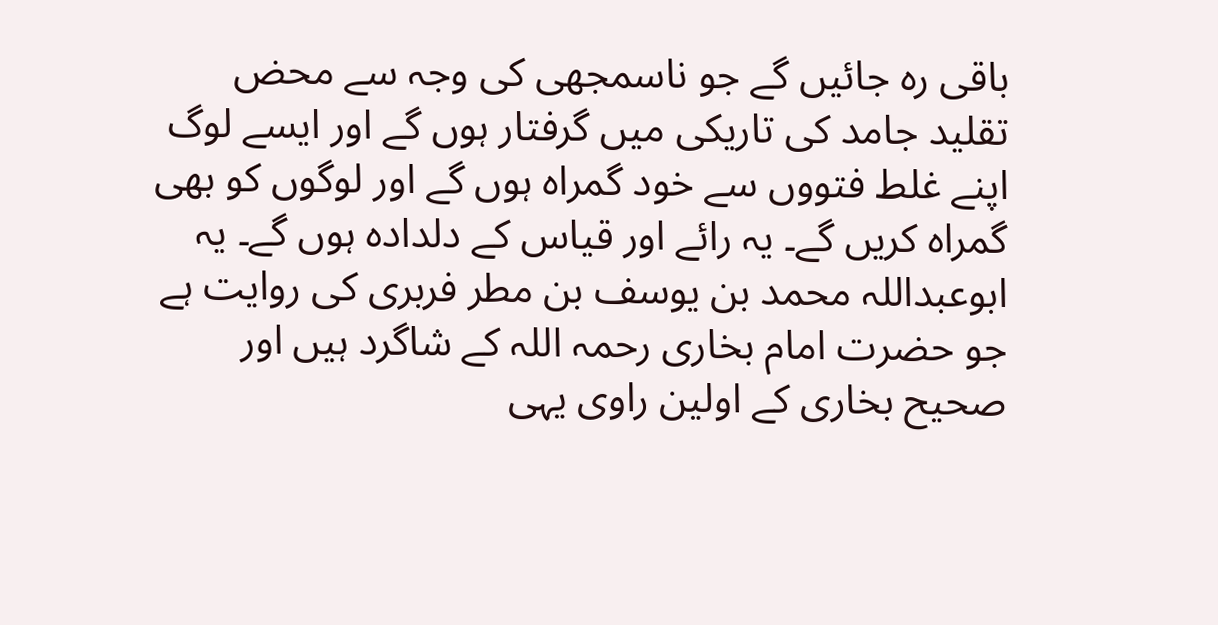باقی رہ جائیں گے جو ناسمجھی کی وجہ سے محض تقلید جامد کی تاریکی میں گرفتار ہوں گے اور ایسے لوگ اپنے غلط فتووں سے خود گمراہ ہوں گے اور لوگوں کو بھی گمراہ کریں گے۔ یہ رائے اور قیاس کے دلدادہ ہوں گے۔ یہ ابوعبداللہ محمد بن یوسف بن مطر فربری کی روایت ہے جو حضرت امام بخاری رحمہ اللہ کے شاگرد ہیں اور صحیح بخاری کے اولین راوی یہی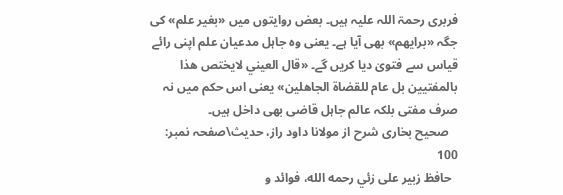فربری رحمۃ اللہ علیہ ہیں۔ بعض روایتوں میں «بغير علم» کی جگہ «برايهم» بھی آیا ہے۔ یعنی وہ جاہل مدعیان علم اپنی رائے قیاس سے فتویٰ دیا کریں گے۔ «قال العيني لايختص هذا بالمفتيين بل عام للقضاة الجاهلين» یعنی اس حکم میں نہ صرف مفتی بلکہ عالم جاہل قاضی بھی داخل ہیں۔
   صحیح بخاری شرح از مولانا داود راز، حدیث\صفحہ نمبر: 100
  حافظ زبير على زئي رحمه الله، فوائد و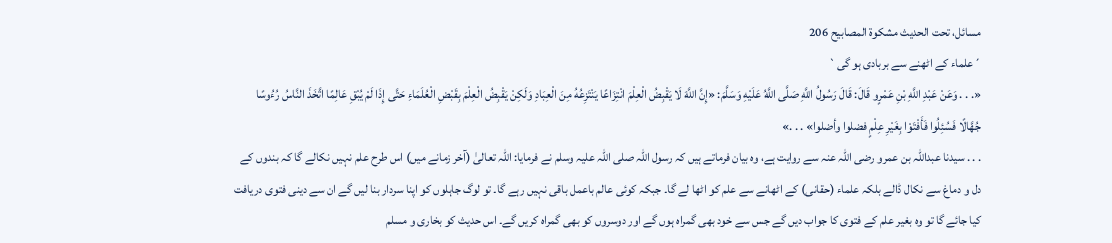مسائل، تحت الحديث مشكوة المصابيح 206
´علماء کے اٹھنے سے بربادی ہو گی`
«. . . وَعَنْ عَبْدِ اللَّهِ بْنِ عَمْرٍو قَالَ: قَالَ رَسُولُ اللَّهِ صَلَّى اللَّهُ عَلَيْهِ وَسَلَّمَ: «إِنَّ اللَّهَ لَا يَقْبِضُ الْعِلْمَ انْتِزَاعًا يَنْتَزِعُهُ مِنَ الْعِبَادِ وَلَكِنْ يَقْبِضُ الْعِلْمَ بِقَبْضِ الْعُلَمَاءِ حَتَّى إِذَا لَمْ يُبْقِ عَالِمًا اتَّخَذَ النَّاسُ رُءُوسًا جُهَّالًا فَسُئِلُوا فَأَفْتَوْا بِغَيْرِ عِلْمٍ فضلوا وأضلوا» . . .»
. . . سیدنا عبداللہ بن عمرو رضی اللہ عنہ سے روایت ہے، وہ بیان فرماتے ہیں کہ رسول اللہ صلی اللہ علیہ وسلم نے فرمایا: اللہ تعالیٰ (آخر زمانے میں) اس طرح علم نہیں نکالے گا کہ بندوں کے دل و دماغ سے نکال ڈالے بلکہ علماء (حقانی) کے اٹھانے سے علم کو اٹھا لے گا۔ جبکہ کوئی عالم باعمل باقی نہیں رہے گا۔ تو لوگ جاہلوں کو اپنا سردار بنا لیں گے ان سے دینی فتوی دریافت کیا جائے گا تو وہ بغیر علم کے فتوی کا جواب دیں گے جس سے خود بھی گمراہ ہوں گے اور دوسروں کو بھی گمراہ کریں گے۔ اس حدیث کو بخاری و مسلم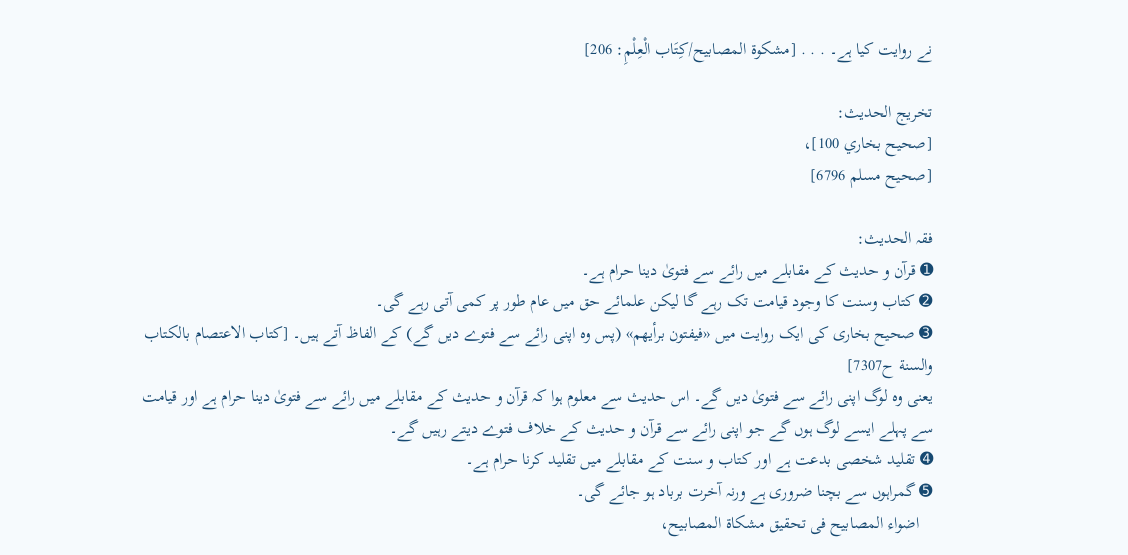نے روایت کیا ہے۔ . . . [مشكوة المصابيح/كِتَاب الْعِلْمِ: 206]

تخریج الحدیث:
[صحيح بخاري 100]،
[صحيح مسلم 6796]

فقہ الحدیث:
➊ قرآن و حدیث کے مقابلے میں رائے سے فتویٰ دینا حرام ہے۔
➋ کتاب وسنت کا وجود قیامت تک رہے گا لیکن علمائے حق میں عام طور پر کمی آتی رہے گی۔
➌ صحیح بخاری کی ایک روایت میں «فيفتون برأيهم» (پس وہ اپنی رائے سے فتوے دیں گے) کے الفاظ آتے ہیں۔ [كتاب الاعتصام بالكتاب والسنة ح7307]
یعنی وہ لوگ اپنی رائے سے فتویٰ دیں گے۔ اس حدیث سے معلوم ہوا کہ قرآن و حدیث کے مقابلے میں رائے سے فتویٰ دینا حرام ہے اور قیامت سے پہلے ایسے لوگ ہوں گے جو اپنی رائے سے قرآن و حدیث کے خلاف فتوے دیتے رہیں گے۔
➍ تقلید شخصی بدعت ہے اور کتاب و سنت کے مقابلے میں تقلید کرنا حرام ہے۔
➎ گمراہوں سے بچنا ضروری ہے ورنہ آخرت برباد ہو جائے گی۔
   اضواء المصابیح فی تحقیق مشکاۃ المصابیح،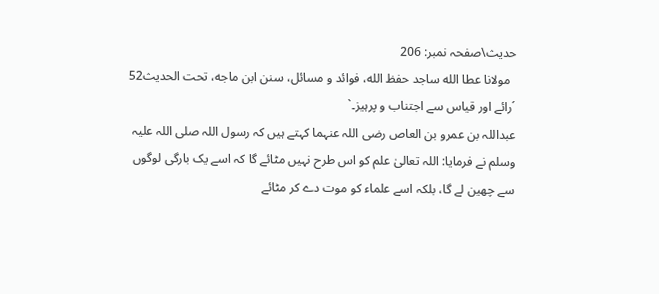حدیث\صفحہ نمبر: 206
  مولانا عطا الله ساجد حفظ الله، فوائد و مسائل، سنن ابن ماجه، تحت الحديث52
´رائے اور قیاس سے اجتناب و پرہیز۔`
عبداللہ بن عمرو بن العاص رضی اللہ عنہما کہتے ہیں کہ رسول اللہ صلی اللہ علیہ وسلم نے فرمایا: اللہ تعالیٰ علم کو اس طرح نہیں مٹائے گا کہ اسے یک بارگی لوگوں سے چھین لے گا، بلکہ اسے علماء کو موت دے کر مٹائے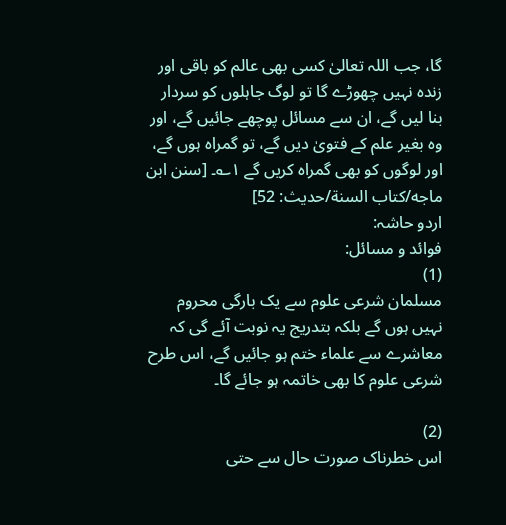گا، جب اللہ تعالیٰ کسی بھی عالم کو باقی اور زندہ نہیں چھوڑے گا تو لوگ جاہلوں کو سردار بنا لیں گے، ان سے مسائل پوچھے جائیں گے، اور وہ بغیر علم کے فتویٰ دیں گے، تو گمراہ ہوں گے، اور لوگوں کو بھی گمراہ کریں گے ۱؎۔ [سنن ابن ماجه/كتاب السنة/حدیث: 52]
اردو حاشہ:
فوائد و مسائل:
(1)
مسلمان شرعی علوم سے یک بارگی محروم نہیں ہوں گے بلکہ بتدریج یہ نوبت آئے گی کہ معاشرے سے علماء ختم ہو جائیں گے، اس طرح شرعی علوم کا بھی خاتمہ ہو جائے گا۔

(2)
اس خطرناک صورت حال سے حتی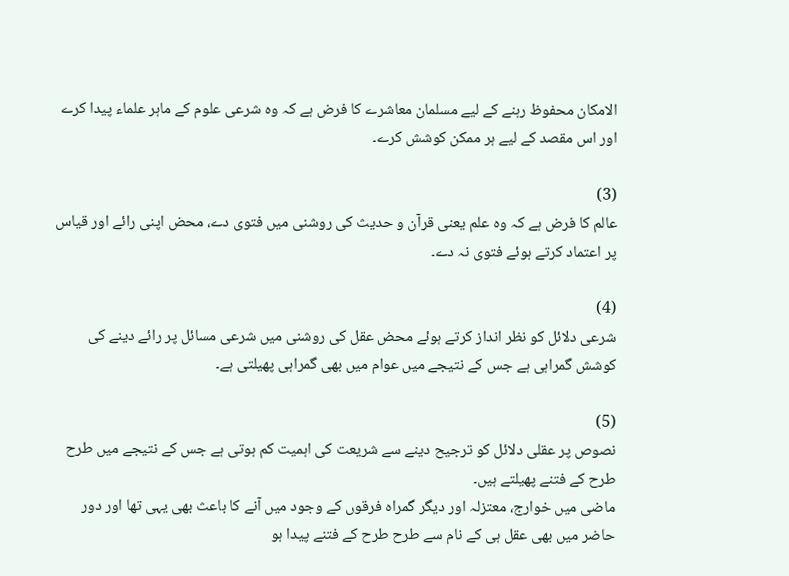الامکان محفوظ رہنے کے لیے مسلمان معاشرے کا فرض ہے کہ وہ شرعی علوم کے ماہر علماء پیدا کرے اور اس مقصد کے لیے ہر ممکن کوشش کرے۔

(3)
عالم کا فرض ہے کہ وہ علم یعنی قرآن و حدیث کی روشنی میں فتوی دے، محض اپنی رائے اور قیاس پر اعتماد کرتے ہوئے فتوی نہ دے۔

(4)
شرعی دلائل کو نظر انداز کرتے ہوئے محض عقل کی روشنی میں شرعی مسائل پر رائے دینے کی کوشش گمراہی ہے جس کے نتیجے میں عوام میں بھی گمراہی پھیلتی ہے۔

(5)
نصوص پر عقلی دلائل کو ترجیح دینے سے شریعت کی اہمیت کم ہوتی ہے جس کے نتیجے میں طرح طرح کے فتنے پھیلتے ہیں۔
ماضی میں خوارج، معتزلہ اور دیگر گمراہ فرقوں کے وجود میں آنے کا باعث بھی یہی تھا اور دور حاضر میں بھی عقل ہی کے نام سے طرح طرح کے فتنے پیدا ہو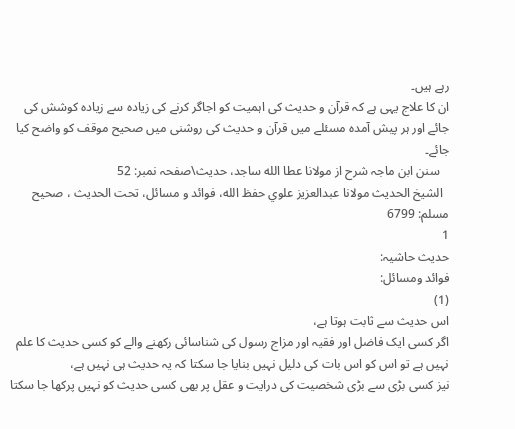رہے ہیں۔
ان کا علاج یہی ہے کہ قرآن و حدیث کی اہمیت کو اجاگر کرنے کی زیادہ سے زیادہ کوشش کی جائے اور ہر پیش آمدہ مسئلے میں قرآن و حدیث کی روشنی میں صحیح موقف کو واضح کیا جائے۔
   سنن ابن ماجہ شرح از مولانا عطا الله ساجد، حدیث\صفحہ نمبر: 52
  الشيخ الحديث مولانا عبدالعزيز علوي حفظ الله، فوائد و مسائل، تحت الحديث ، صحيح مسلم: 6799
1
حدیث حاشیہ:
فوائد ومسائل:
(1)
اس حدیث سے ثابت ہوتا ہے،
اگر کسی ایک فاضل اور فقیہ اور مزاج رسول کی شناسائی رکھنے والے کو کسی حدیث کا علم نہیں ہے تو اس کو اس بات کی دلیل نہیں بنایا جا سکتا کہ یہ حدیث ہی نہیں ہے،
نیز کسی بڑی سے بڑی شخصیت کی درایت و عقل پر بھی کسی حدیث کو نہیں پرکھا جا سکتا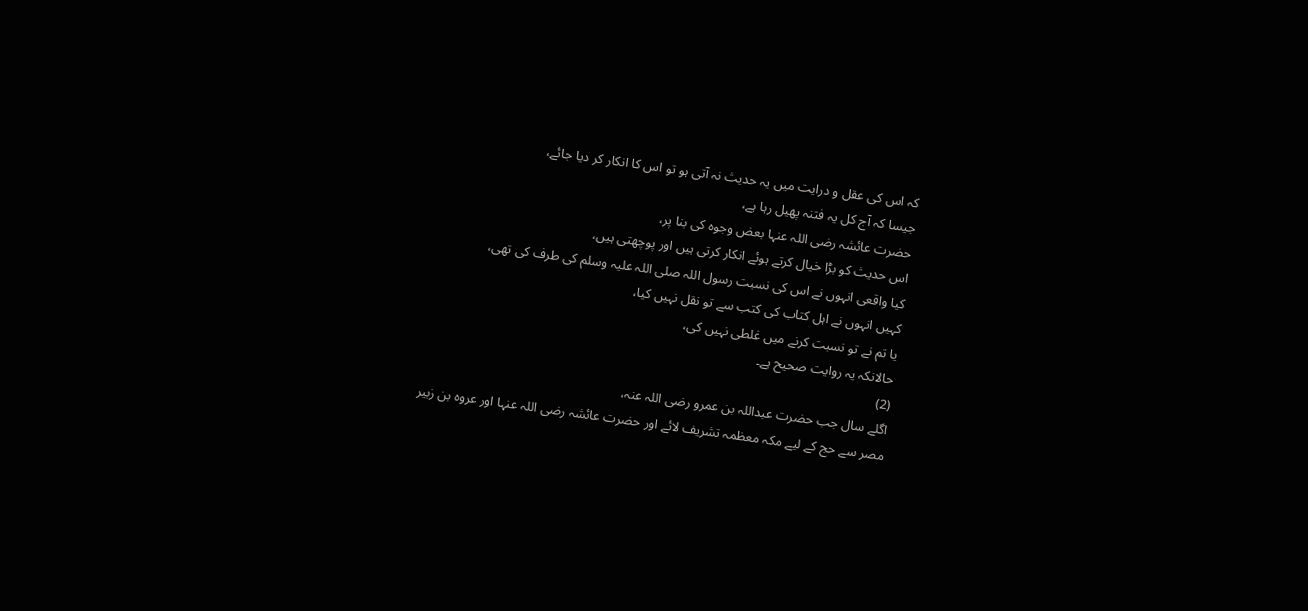کہ اس کی عقل و درایت میں یہ حدیث نہ آتی ہو تو اس کا انکار کر دیا جائے،
جیسا کہ آج کل یہ فتنہ پھیل رہا ہے،
حضرت عائشہ رضی اللہ عنہا بعض وجوہ کی بنا پر،
اس حدیث کو بڑا خیال کرتے ہوئے انکار کرتی ہیں اور پوچھتی ہیں،
کیا واقعی انہوں نے اس کی نسبت رسول اللہ صلی اللہ علیہ وسلم کی طرف کی تھی،
کہیں انہوں نے اہل کتاب کی کتب سے تو نقل نہیں کیا،
یا تم نے تو نسبت کرنے میں غلطی نہیں کی،
حالانکہ یہ روایت صحیح ہے۔
(2)
اگلے سال جب حضرت عبداللہ بن عمرو رضی اللہ عنہ،
مصر سے حج کے لیے مکہ معظمہ تشریف لائے اور حضرت عائشہ رضی اللہ عنہا اور عروہ بن زبیر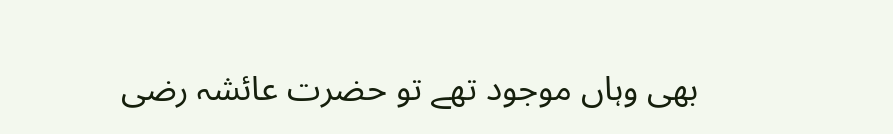بھی وہاں موجود تھے تو حضرت عائشہ رضی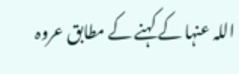اللہ عنہا کے کہنے کے مطابق عروہ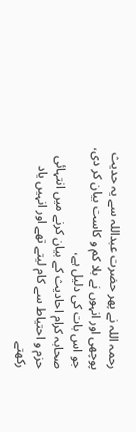رحمہ اللہ نے پھر حضرت عبداللہ سے یہ حدیث پوچھی اور انہوں نے بلا کم و کاست بیان کر دی،
جو اس بات کی دلیل ہے،
صحابہ کرام احادیث کے بیان کرنے میں انتہائی حزم و احتیاط سے کام لیتے تھے اور انہیں یاد رکھتے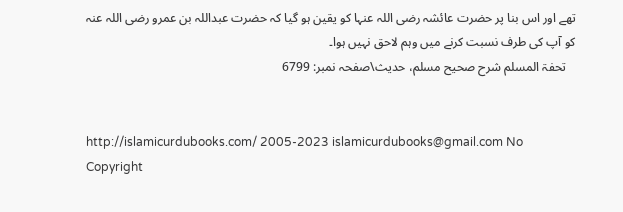تھے اور اس بنا پر حضرت عائشہ رضی اللہ عنہا کو یقین ہو گیا کہ حضرت عبداللہ بن عمرو رضی اللہ عنہ کو آپ کی طرف نسبت کرنے میں وہم لاحق نہیں ہوا۔
   تحفۃ المسلم شرح صحیح مسلم، حدیث\صفحہ نمبر: 6799


http://islamicurdubooks.com/ 2005-2023 islamicurdubooks@gmail.com No Copyright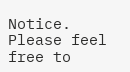Notice.
Please feel free to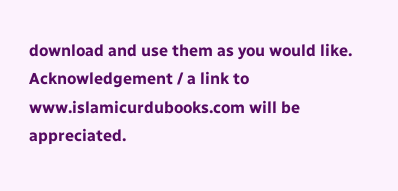download and use them as you would like.
Acknowledgement / a link to www.islamicurdubooks.com will be appreciated.